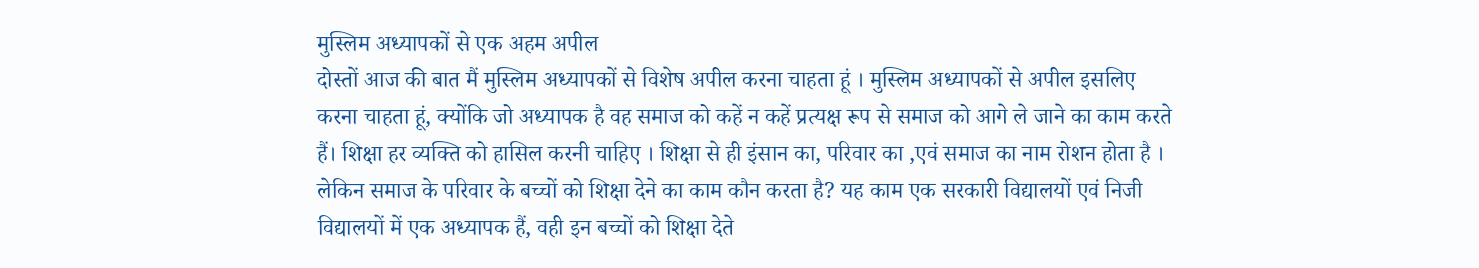मुस्लिम अध्यापकों से एक अहम अपील
दोस्तों आज की बात मैं मुस्लिम अध्यापकों से विशेष अपील करना चाहता हूं । मुस्लिम अध्यापकों से अपील इसलिए करना चाहता हूं, क्योंकि जो अध्यापक है वह समाज को कहें न कहें प्रत्यक्ष रूप से समाज को आगे ले जाने का काम करते हैं। शिक्षा हर व्यक्ति को हासिल करनी चाहिए । शिक्षा से ही इंसान का, परिवार का ,एवं समाज का नाम रोशन होता है । लेकिन समाज के परिवार के बच्चों को शिक्षा देने का काम कौन करता है? यह काम एक सरकारी विद्यालयों एवं निजी विद्यालयों में एक अध्यापक हैं, वही इन बच्चों को शिक्षा देते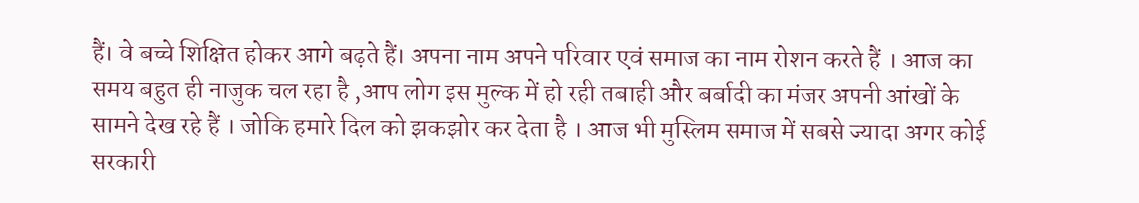हैं। वे बच्चे शिक्षित होकर आगे बढ़ते हैं। अपना नाम अपने परिवार एवं समाज का नाम रोशन करते हैं । आज का समय बहुत ही नाजुक चल रहा है ,आप लोग इस मुल्क में हो रही तबाही और बर्बादी का मंजर अपनी आंखों के सामने देख रहे हैं । जोकि हमारे दिल को झकझोर कर देता है । आज भी मुस्लिम समाज में सबसे ज्यादा अगर कोई सरकारी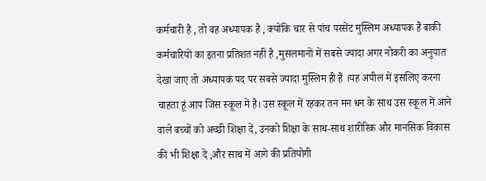कर्मचारी है , तो वह अध्यापक है , क्योंकि चार से पांच परसेंट मुस्लिम अध्यापक हैं बाकी कर्मचारियों का इतना प्रतिशत नहीं है ,मुसलमानों में सबसे ज्यादा अगर नोकरी का अनुपात देखा जाए तो अध्यापक पद पर सबसे ज्यादा मुस्लिम ही हैं ।यह अपील में इसलिए करना चाहता हूं आप जिस स्कूल में है। उस स्कूल में रहकर तन मन धन के साथ उस स्कूल में आने वाले बच्चों को अच्छी शिक्षा दें, उनको शिक्षा के साथ-साथ शारीरिक और मानसिक विकास की भी शिक्षा दें ,और साथ में आगे की प्रतियोगी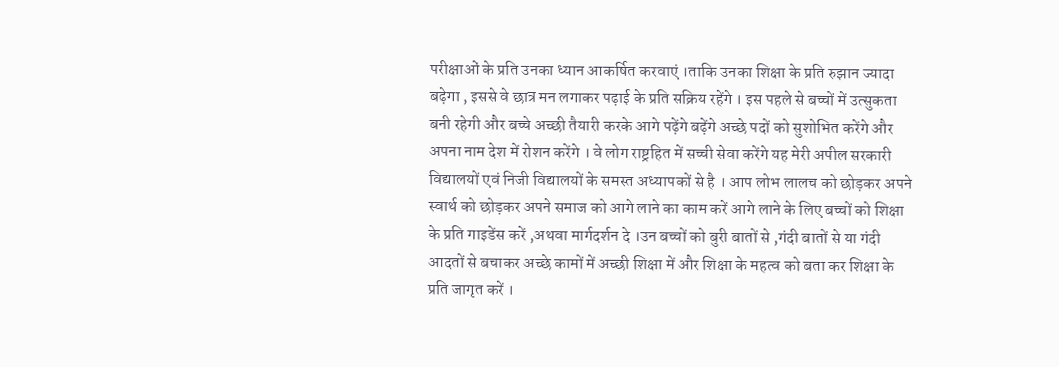परीक्षाओं के प्रति उनका ध्यान आकर्षित करवाएं ।ताकि उनका शिक्षा के प्रति रुझान ज्यादा बढ़ेगा , इससे वे छात्र मन लगाकर पढ़ाई के प्रति सक्रिय रहेंगे । इस पहले से बच्चों में उत्सुकता बनी रहेगी और बच्चे अच्छी तैयारी करके आगे पढ़ेंगे बढ़ेंगे अच्छे पदों को सुशोभित करेंगे और अपना नाम देश में रोशन करेंगे । वे लोग राष्ट्रहित में सच्ची सेवा करेंगे यह मेरी अपील सरकारी विद्यालयों एवं निजी विद्यालयों के समस्त अध्यापकों से है । आप लोभ लालच को छोड़कर अपने स्वार्थ को छोड़कर अपने समाज को आगे लाने का काम करें आगे लाने के लिए बच्चों को शिक्षा के प्रति गाइडेंस करें ,अथवा मार्गदर्शन दे ।उन बच्चों को बुरी बातों से ,गंदी बातों से या गंदी आदतों से बचाकर अच्छे कामों में अच्छी शिक्षा में और शिक्षा के महत्व को बता कर शिक्षा के प्रति जागृत करें ।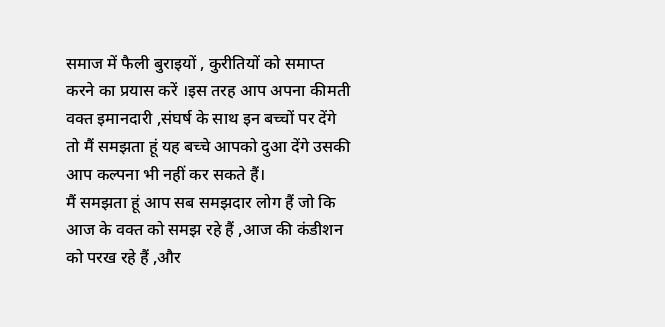समाज में फैली बुराइयों , कुरीतियों को समाप्त करने का प्रयास करें ।इस तरह आप अपना कीमती वक्त इमानदारी ,संघर्ष के साथ इन बच्चों पर देंगे तो मैं समझता हूं यह बच्चे आपको दुआ देंगे उसकी आप कल्पना भी नहीं कर सकते हैं।
मैं समझता हूं आप सब समझदार लोग हैं जो कि आज के वक्त को समझ रहे हैं ,आज की कंडीशन को परख रहे हैं ,और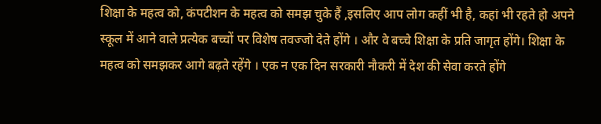शिक्षा के महत्व को, कंपटीशन के महत्व को समझ चुके हैं ,इसलिए आप लोग कहीं भी है, कहां भी रहते हो अपने स्कूल में आने वाले प्रत्येक बच्चों पर विशेष तवज्जो देते होंगे । और वे बच्चे शिक्षा के प्रति जागृत होंगे। शिक्षा के महत्व को समझकर आगे बढ़ते रहेंगे । एक न एक दिन सरकारी नौकरी में देश की सेवा करते होंगे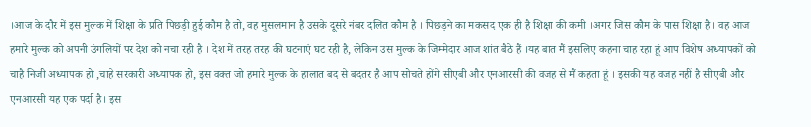।आज के दौर में इस मुल्क में शिक्षा के प्रति पिछड़ी हुई कौम है तो, वह मुसलमान है उसके दूसरे नंबर दलित कौम है । पिछड़ने का मकसद एक ही है शिक्षा की कमी ।अगर जिस कौम के पास शिक्षा है। वह आज हमारे मुल्क को अपनी उंगलियों पर देश को नचा रही है । देश में तरह तरह की घटनाएं घट रही है, लेकिन उस मुल्क के जिम्मेदार आज शांत बैठे हैं ।यह बात मैं इसलिए कहना चाह रहा हूं आप विशेष अध्यापकों को चाहै निजी अध्यापक हो ,चाहे सरकारी अध्यापक हो, इस वक्त जो हमारे मुल्क के हालात बद से बदतर है आप सोचते होंगे सीएबी और एनआरसी की वजह से मैं कहता हूं । इसकी यह वजह नहीं है सीएबी और एनआरसी यह एक पर्दा है। इस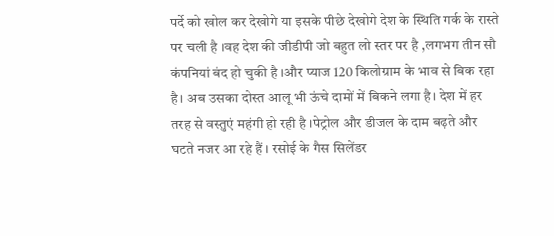पर्दे को खोल कर देखोगे या इसके पीछे देखोगे देश के स्थिति गर्क के रास्ते पर चली है ।वह देश की जीडीपी जो बहुत लो स्तर पर है ,लगभग तीन सौ कंपनियां बंद हो चुकी है ।और प्याज 120 किलोग्राम के भाव से बिक रहा है। अब उसका दोस्त आलू भी ऊंचे दामों में बिकने लगा है। देश में हर तरह से वस्तुएं महंगी हो रही है ।पेट्रोल और डीजल के दाम बढ़ते और घटते नजर आ रहे हैं । रसोई के गैस सिलेंडर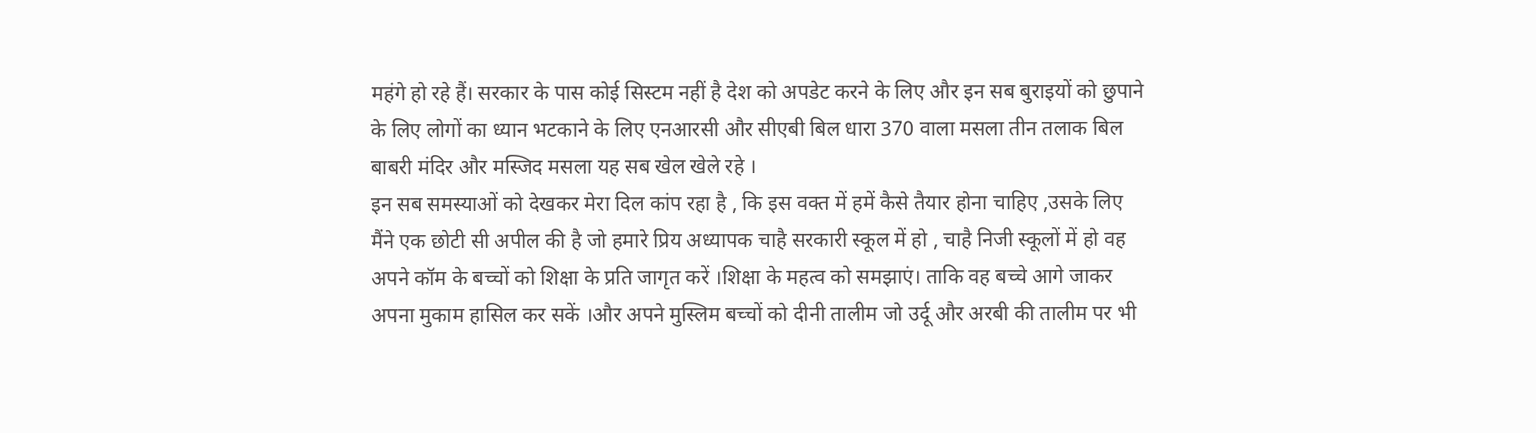महंगे हो रहे हैं। सरकार के पास कोई सिस्टम नहीं है देश को अपडेट करने के लिए और इन सब बुराइयों को छुपाने के लिए लोगों का ध्यान भटकाने के लिए एनआरसी और सीएबी बिल धारा 370 वाला मसला तीन तलाक बिल बाबरी मंदिर और मस्जिद मसला यह सब खेल खेले रहे ।
इन सब समस्याओं को देखकर मेरा दिल कांप रहा है , कि इस वक्त में हमें कैसे तैयार होना चाहिए ,उसके लिए मैंने एक छोटी सी अपील की है जो हमारे प्रिय अध्यापक चाहै सरकारी स्कूल में हो , चाहै निजी स्कूलों में हो वह अपने कॉम के बच्चों को शिक्षा के प्रति जागृत करें ।शिक्षा के महत्व को समझाएं। ताकि वह बच्चे आगे जाकर अपना मुकाम हासिल कर सकें ।और अपने मुस्लिम बच्चों को दीनी तालीम जो उर्दू और अरबी की तालीम पर भी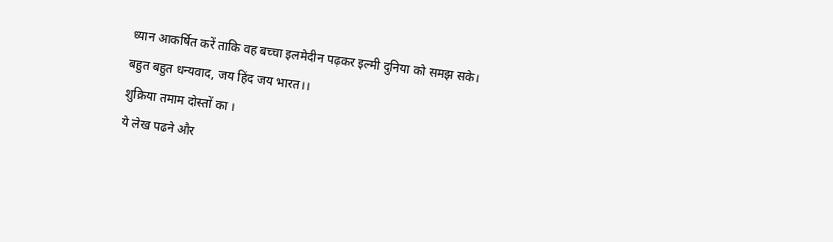ध्यान आकर्षित करें ताकि वह बच्चा इलमेदीन पढ़कर इल्मी दुनिया को समझ सके।
बहुत बहुत धन्यवाद, जय हिंद जय भारत।।
शुक्रिया तमाम दोस्तों का ।
ये लेख पढने और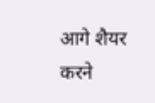आगे शैयर करने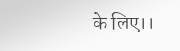के लिए।।